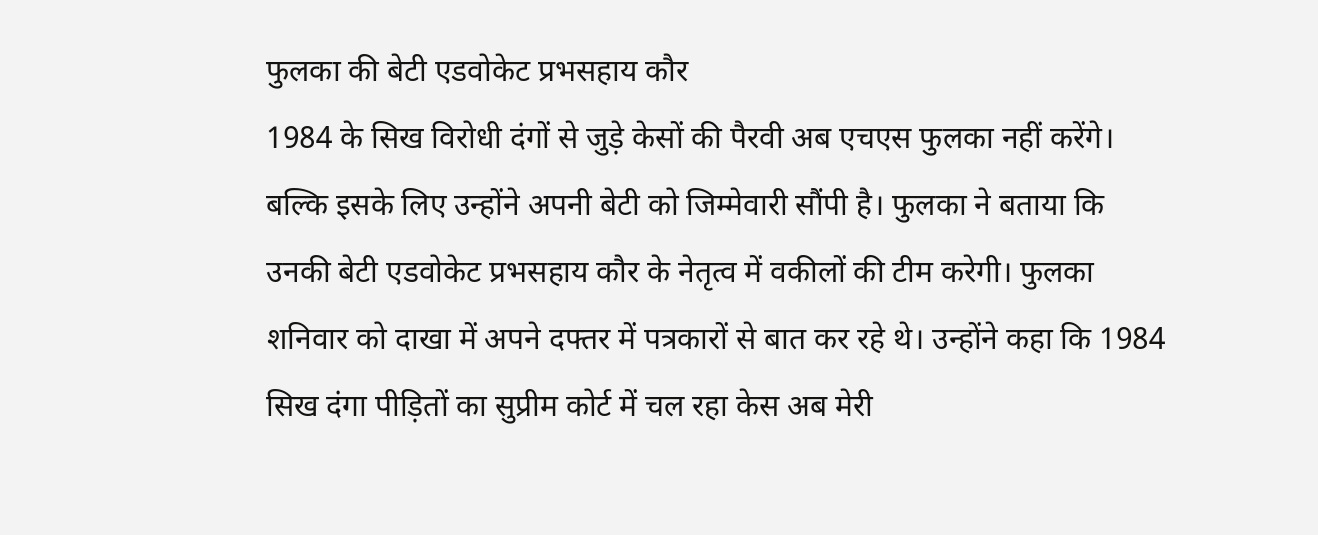फुलका की बेटी एडवोकेट प्रभसहाय कौर
1984 के सिख विरोधी दंगों से जुड़े केसों की पैरवी अब एचएस फुलका नहीं करेंगे। बल्कि इसके लिए उन्होंने अपनी बेटी को जिम्मेवारी सौंपी है। फुलका ने बताया कि उनकी बेटी एडवोकेट प्रभसहाय कौर के नेतृत्व में वकीलों की टीम करेगी। फुलका शनिवार को दाखा में अपने दफ्तर में पत्रकारों से बात कर रहे थे। उन्होंने कहा कि 1984 सिख दंगा पीड़ितों का सुप्रीम कोर्ट में चल रहा केस अब मेरी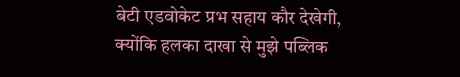बेटी एडवोकेट प्रभ सहाय कौर देखेगी,
क्योंकि हलका दाखा से मुझे पब्लिक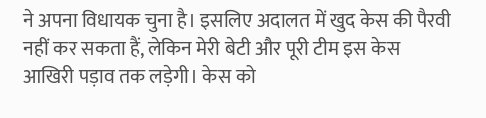ने अपना विधायक चुना है। इसलिए अदालत में खुद केस की पैरवी नहीं कर सकता हैं, लेकिन मेरी बेटी और पूरी टीम इस केस आखिरी पड़ाव तक लड़ेगी। केस को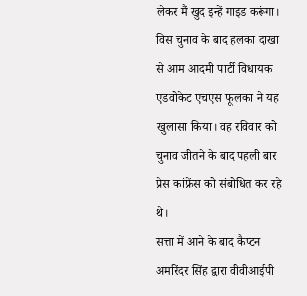लेकर मैं खुद इन्हें गाइड करूंगा। विस चुनाव के बाद हलका दाखा से आम आदमी पार्टी विधायक एडवोकेट एचएस फूलका ने यह खुलासा किया। वह रविवार को चुनाव जीतने के बाद पहली बार प्रेस कांफ्रेंस को संबोधित कर रहे थे।
सत्ता में आने के बाद कैप्टन अमरिंदर सिंह द्वारा वीवीआईपी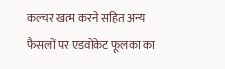कल्चर खत्म करने सहित अन्य फैसलों पर एडवोकेट फूलका का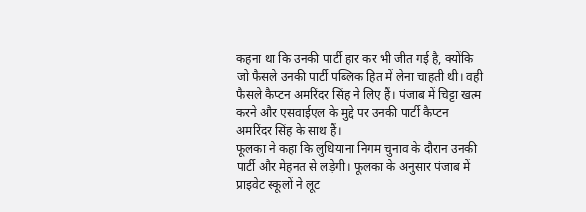कहना था कि उनकी पार्टी हार कर भी जीत गई है, क्योंकि जो फैसले उनकी पार्टी पब्लिक हित में लेना चाहती थी। वही फैसले कैप्टन अमरिंदर सिंह ने लिए हैं। पंजाब में चिट्टा खत्म करने और एसवाईएल के मुद्दे पर उनकी पार्टी कैप्टन अमरिंदर सिंह के साथ हैं।
फूलका ने कहा कि लुधियाना निगम चुनाव के दौरान उनकी पार्टी और मेहनत से लड़ेगी। फूलका के अनुसार पंजाब में प्राइवेट स्कूलों ने लूट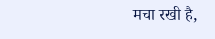मचा रखी है,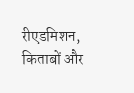रीएडमिशन, किताबों और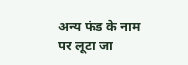अन्य फंड के नाम पर लूटा जा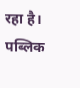रहा है। पब्लिक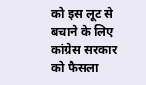को इस लूट से बचाने के लिए कांग्रेस सरकार को फैसला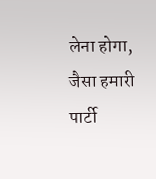लेना होगा, जैसा हमारी पार्टी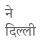ने दिल्ली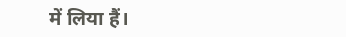में लिया हैं।